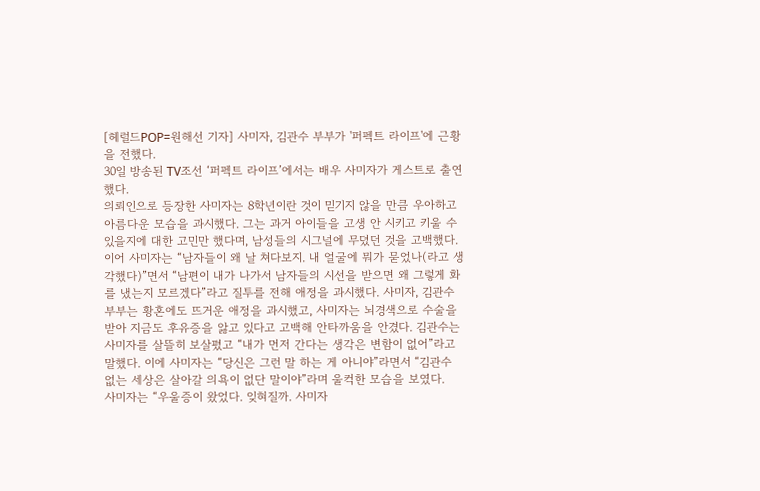[헤럴드POP=원해선 기자] 사미자, 김관수 부부가 '퍼펙트 라이프'에 근황을 전했다.
30일 방송된 TV조선 ‘퍼펙트 라이프’에서는 배우 사미자가 게스트로 출연했다.
의뢰인으로 등장한 사미자는 8학년이란 것이 믿기지 않을 만큼 우아하고 아름다운 모습을 과시했다. 그는 과거 아이들을 고생 안 시키고 키울 수 있을지에 대한 고민만 했다며, 남성들의 시그널에 무뎠던 것을 고백했다.
이어 사미자는 “남자들이 왜 날 쳐다보지. 내 얼굴에 뭐가 묻었나(라고 생각했다)”면서 “남편이 내가 나가서 남자들의 시선을 받으면 왜 그렇게 화를 냈는지 모르겠다”라고 질투를 전해 애정을 과시했다. 사미자, 김관수 부부는 황혼에도 뜨거운 애정을 과시했고, 사미자는 뇌경색으로 수술을 받아 지금도 후유증을 앓고 있다고 고백해 안타까움을 안겼다. 김관수는 사미자를 살뜰히 보살폈고 “내가 먼저 간다는 생각은 변함이 없어”라고 말했다. 이에 사미자는 “당신은 그런 말 하는 게 아니야”라면서 “김관수 없는 세상은 살아갈 의욕이 없단 말이야”라며 울컥한 모습을 보였다.
사미자는 “우울증이 왔었다. 잊혀질까. 사미자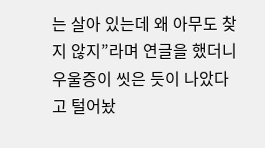는 살아 있는데 왜 아무도 찾지 않지”라며 연글을 했더니 우울증이 씻은 듯이 나았다고 털어놨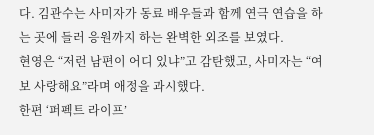다. 김관수는 사미자가 동료 배우들과 함께 연극 연습을 하는 곳에 들러 응원까지 하는 완벽한 외조를 보였다.
현영은 “저런 남편이 어디 있냐”고 감탄했고, 사미자는 “여보 사랑해요”라며 애정을 과시했다.
한편 ‘퍼펙트 라이프’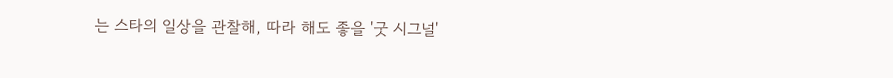는 스타의 일상을 관찰해, 따라 해도 좋을 '굿 시그널'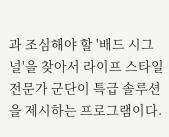과 조심해야 할 '배드 시그널'을 찾아서 라이프 스타일 전문가 군단이 특급 솔루션을 제시하는 프로그램이다.